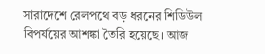সারাদেশে রেলপথে বড় ধরনের শিডিউল বিপর্যয়ের আশঙ্কা তৈরি হয়েছে। আজ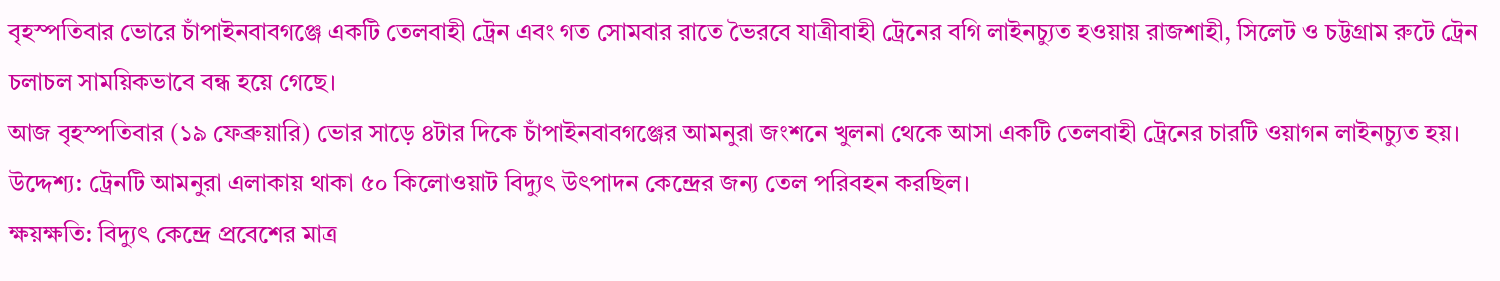বৃহস্পতিবার ভোরে চাঁপাইনবাবগঞ্জে একটি তেলবাহী ট্রেন এবং গত সোমবার রাতে ভৈরবে যাত্রীবাহী ট্রেনের বগি লাইনচ্যুত হওয়ায় রাজশাহী, সিলেট ও চট্টগ্রাম রুটে ট্রেন চলাচল সাময়িকভাবে বন্ধ হয়ে গেছে।
আজ বৃহস্পতিবার (১৯ ফেব্রুয়ারি) ভোর সাড়ে ৪টার দিকে চাঁপাইনবাবগঞ্জের আমনুরা জংশনে খুলনা থেকে আসা একটি তেলবাহী ট্রেনের চারটি ওয়াগন লাইনচ্যুত হয়।
উদ্দেশ্য: ট্রেনটি আমনুরা এলাকায় থাকা ৫০ কিলোওয়াট বিদ্যুৎ উৎপাদন কেন্দ্রের জন্য তেল পরিবহন করছিল।
ক্ষয়ক্ষতি: বিদ্যুৎ কেন্দ্রে প্রবেশের মাত্র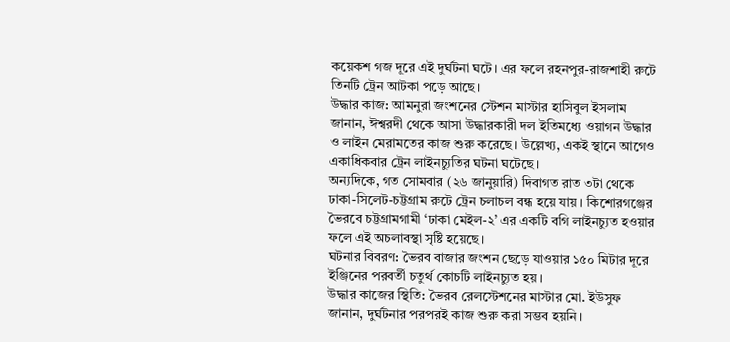কয়েকশ গজ দূরে এই দুর্ঘটনা ঘটে। এর ফলে রহনপুর-রাজশাহী রুটে তিনটি ট্রেন আটকা পড়ে আছে।
উদ্ধার কাজ: আমনুরা জংশনের স্টেশন মাস্টার হাসিবুল ইসলাম জানান, ঈশ্বরদী থেকে আসা উদ্ধারকারী দল ইতিমধ্যে ওয়াগন উদ্ধার ও লাইন মেরামতের কাজ শুরু করেছে। উল্লেখ্য, একই স্থানে আগেও একাধিকবার ট্রেন লাইনচ্যুতির ঘটনা ঘটেছে।
অন্যদিকে, গত সোমবার (২৬ জানুয়ারি) দিবাগত রাত ৩টা থেকে ঢাকা-সিলেট-চট্টগ্রাম রুটে ট্রেন চলাচল বন্ধ হয়ে যায়। কিশোরগঞ্জের ভৈরবে চট্টগ্রামগামী ‘ঢাকা মেইল-২’ এর একটি বগি লাইনচ্যুত হওয়ার ফলে এই অচলাবস্থা সৃষ্টি হয়েছে।
ঘটনার বিবরণ: ভৈরব বাজার জংশন ছেড়ে যাওয়ার ১৫০ মিটার দূরে ইঞ্জিনের পরবর্তী চতুর্থ কোচটি লাইনচ্যুত হয়।
উদ্ধার কাজের স্থিতি: ভৈরব রেলস্টেশনের মাস্টার মো. ইউসুফ জানান, দুর্ঘটনার পরপরই কাজ শুরু করা সম্ভব হয়নি।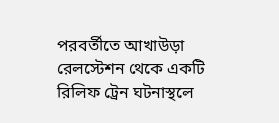পরবর্তীতে আখাউড়া রেলস্টেশন থেকে একটি রিলিফ ট্রেন ঘটনাস্থলে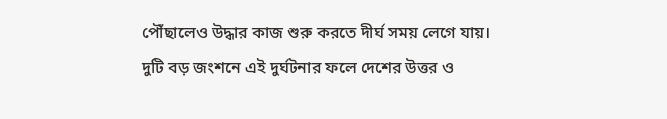পৌঁছালেও উদ্ধার কাজ শুরু করতে দীর্ঘ সময় লেগে যায়।
দুটি বড় জংশনে এই দুর্ঘটনার ফলে দেশের উত্তর ও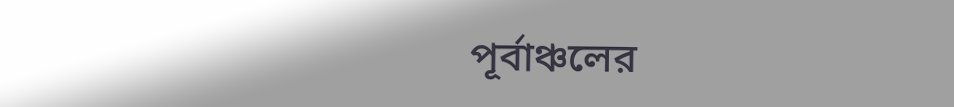পূর্বাঞ্চলের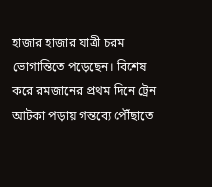হাজার হাজার যাত্রী চরম ভোগান্তিতে পড়েছেন। বিশেষ করে রমজানের প্রথম দিনে ট্রেন আটকা পড়ায় গন্তব্যে পৌঁছাতে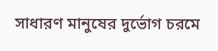সাধারণ মানুষের দুর্ভোগ চরমে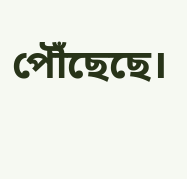পৌঁছেছে।